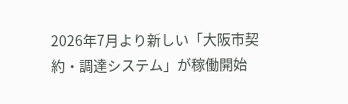2026年7月より新しい「大阪市契約・調達システム」が稼働開始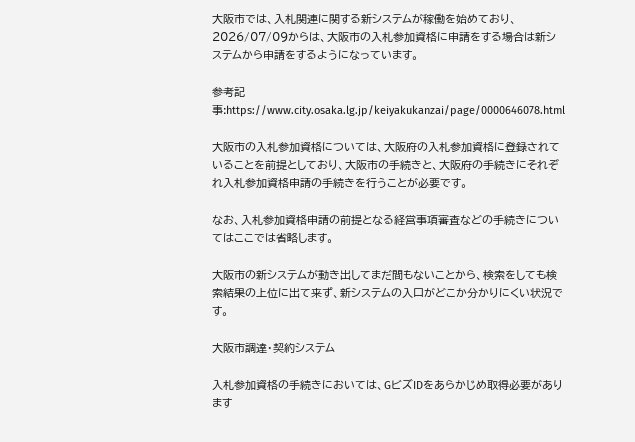大阪市では、入札関連に関する新システムが稼働を始めており、2026/07/09からは、大阪市の入札参加資格に申請をする場合は新システムから申請をするようになっています。

参考記事:https://www.city.osaka.lg.jp/keiyakukanzai/page/0000646078.html

大阪市の入札参加資格については、大阪府の入札参加資格に登録されていることを前提としており、大阪市の手続きと、大阪府の手続きにそれぞれ入札参加資格申請の手続きを行うことが必要です。

なお、入札参加資格申請の前提となる経営事項審査などの手続きについてはここでは省略します。

大阪市の新システムが動き出してまだ間もないことから、検索をしても検索結果の上位に出て来ず、新システムの入口がどこか分かりにくい状況です。

大阪市調達・契約システム

入札参加資格の手続きにおいては、GビズIDをあらかじめ取得必要があります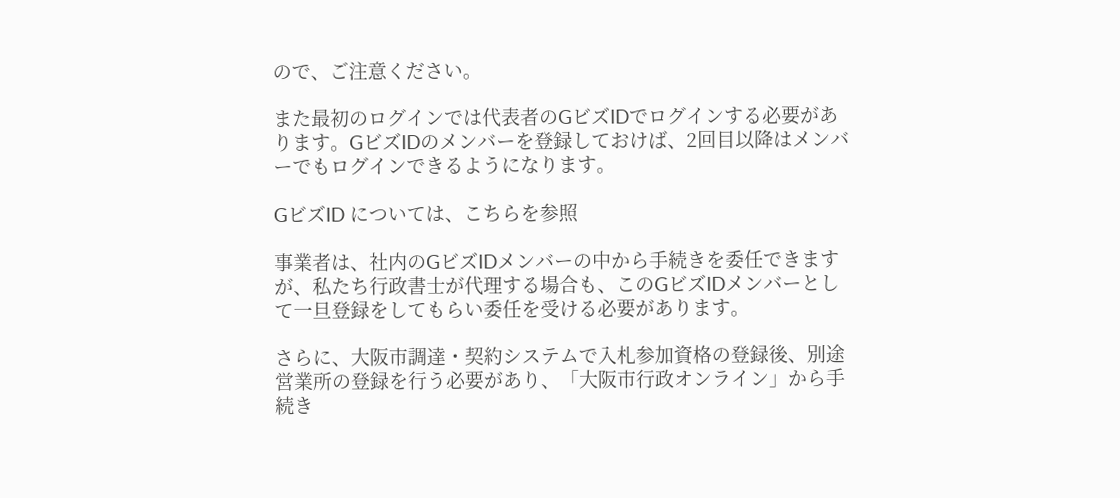ので、ご注意ください。

また最初のログインでは代表者のGビズIDでログインする必要があります。GビズIDのメンバーを登録しておけば、2回目以降はメンバーでもログインできるようになります。

GビズID については、こちらを参照

事業者は、社内のGビズIDメンバーの中から手続きを委任できますが、私たち行政書士が代理する場合も、このGビズIDメンバーとして一旦登録をしてもらい委任を受ける必要があります。

さらに、大阪市調達・契約システムで入札参加資格の登録後、別途営業所の登録を行う必要があり、「大阪市行政オンライン」から手続き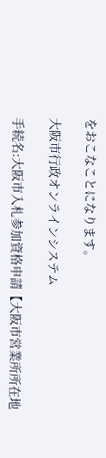をおこなことになります。

大阪市行政オンラインシステム

手続名:大阪市入札参加資格申請【大阪市営業所所在地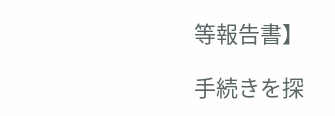等報告書】

手続きを探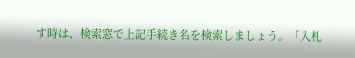す時は、検索窓で上記手続き名を検索しましょう。「入札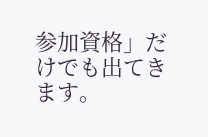参加資格」だけでも出てきます。